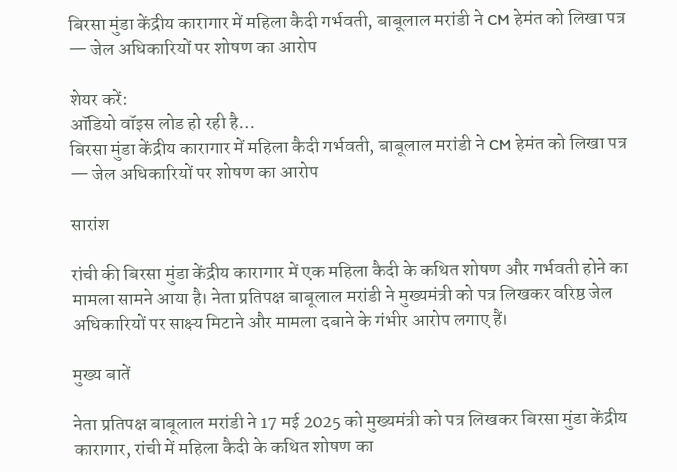बिरसा मुंडा केंद्रीय कारागार में महिला कैदी गर्भवती, बाबूलाल मरांडी ने CM हेमंत को लिखा पत्र — जेल अधिकारियों पर शोषण का आरोप

शेयर करें:
ऑडियो वॉइस लोड हो रही है…
बिरसा मुंडा केंद्रीय कारागार में महिला कैदी गर्भवती, बाबूलाल मरांडी ने CM हेमंत को लिखा पत्र — जेल अधिकारियों पर शोषण का आरोप

सारांश

रांची की बिरसा मुंडा केंद्रीय कारागार में एक महिला कैदी के कथित शोषण और गर्भवती होने का मामला सामने आया है। नेता प्रतिपक्ष बाबूलाल मरांडी ने मुख्यमंत्री को पत्र लिखकर वरिष्ठ जेल अधिकारियों पर साक्ष्य मिटाने और मामला दबाने के गंभीर आरोप लगाए हैं।

मुख्य बातें

नेता प्रतिपक्ष बाबूलाल मरांडी ने 17 मई 2025 को मुख्यमंत्री को पत्र लिखकर बिरसा मुंडा केंद्रीय कारागार, रांची में महिला कैदी के कथित शोषण का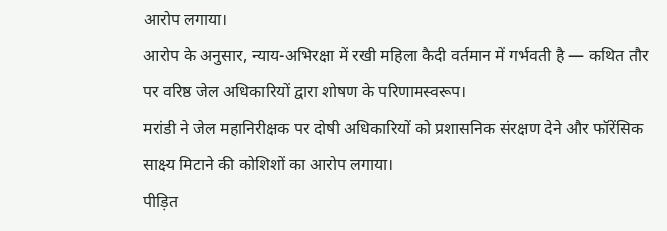आरोप लगाया।
आरोप के अनुसार, न्याय-अभिरक्षा में रखी महिला कैदी वर्तमान में गर्भवती है — कथित तौर पर वरिष्ठ जेल अधिकारियों द्वारा शोषण के परिणामस्वरूप।
मरांडी ने जेल महानिरीक्षक पर दोषी अधिकारियों को प्रशासनिक संरक्षण देने और फॉरेंसिक साक्ष्य मिटाने की कोशिशों का आरोप लगाया।
पीड़ित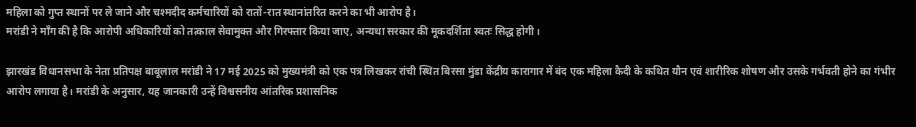महिला को गुप्त स्थानों पर ले जाने और चश्मदीद कर्मचारियों को रातों-रात स्थानांतरित करने का भी आरोप है।
मरांडी ने माँग की है कि आरोपी अधिकारियों को तत्काल सेवामुक्त और गिरफ्तार किया जाए, अन्यथा सरकार की मूकदर्शिता स्वतः सिद्ध होगी।

झारखंड विधानसभा के नेता प्रतिपक्ष बाबूलाल मरांडी ने 17 मई 2025 को मुख्यमंत्री को एक पत्र लिखकर रांची स्थित बिरसा मुंडा केंद्रीय कारागार में बंद एक महिला कैदी के कथित यौन एवं शारीरिक शोषण और उसके गर्भवती होने का गंभीर आरोप लगाया है। मरांडी के अनुसार, यह जानकारी उन्हें विश्वसनीय आंतरिक प्रशासनिक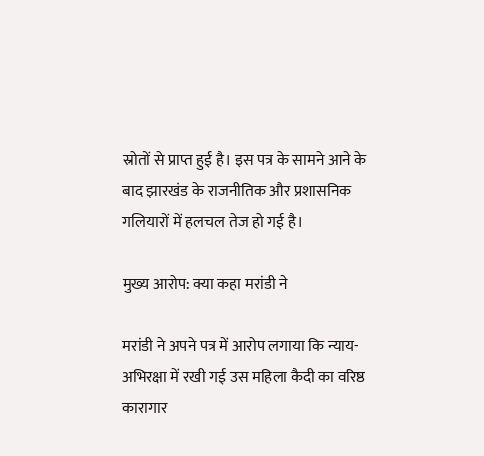स्रोतों से प्राप्त हुई है। इस पत्र के सामने आने के बाद झारखंड के राजनीतिक और प्रशासनिक गलियारों में हलचल तेज हो गई है।

मुख्य आरोप: क्या कहा मरांडी ने

मरांडी ने अपने पत्र में आरोप लगाया कि न्याय-अभिरक्षा में रखी गई उस महिला कैदी का वरिष्ठ कारागार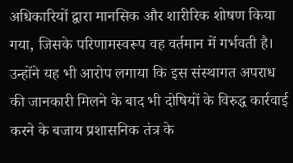अधिकारियों द्वारा मानसिक और शारीरिक शोषण किया गया, जिसके परिणामस्वरूप वह वर्तमान में गर्भवती है। उन्होंने यह भी आरोप लगाया कि इस संस्थागत अपराध की जानकारी मिलने के बाद भी दोषियों के विरुद्ध कार्रवाई करने के बजाय प्रशासनिक तंत्र के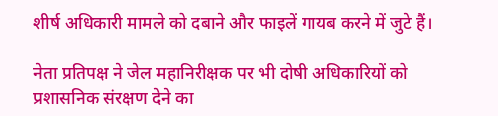शीर्ष अधिकारी मामले को दबाने और फाइलें गायब करने में जुटे हैं।

नेता प्रतिपक्ष ने जेल महानिरीक्षक पर भी दोषी अधिकारियों को प्रशासनिक संरक्षण देने का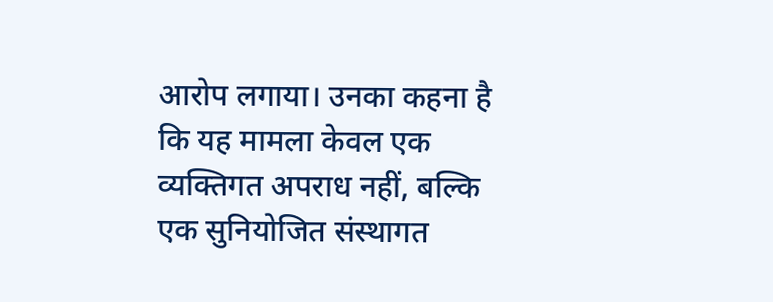आरोप लगाया। उनका कहना है कि यह मामला केवल एक व्यक्तिगत अपराध नहीं, बल्कि एक सुनियोजित संस्थागत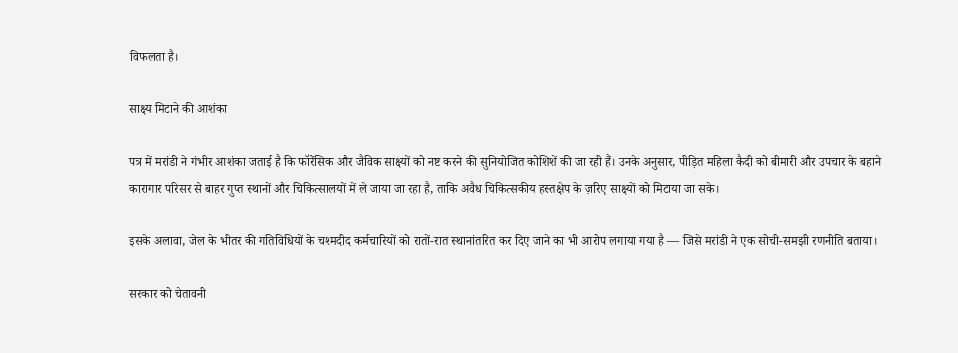विफलता है।

साक्ष्य मिटाने की आशंका

पत्र में मरांडी ने गंभीर आशंका जताई है कि फॉरेंसिक और जैविक साक्ष्यों को नष्ट करने की सुनियोजित कोशिशें की जा रही हैं। उनके अनुसार, पीड़ित महिला कैदी को बीमारी और उपचार के बहाने कारागार परिसर से बाहर गुप्त स्थानों और चिकित्सालयों में ले जाया जा रहा है, ताकि अवैध चिकित्सकीय हस्तक्षेप के ज़रिए साक्ष्यों को मिटाया जा सके।

इसके अलावा, जेल के भीतर की गतिविधियों के चश्मदीद कर्मचारियों को रातों-रात स्थानांतरित कर दिए जाने का भी आरोप लगाया गया है — जिसे मरांडी ने एक सोची-समझी रणनीति बताया।

सरकार को चेतावनी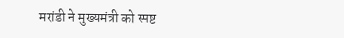मरांडी ने मुख्यमंत्री को स्पष्ट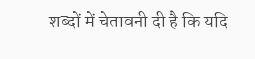शब्दों में चेतावनी दी है कि यदि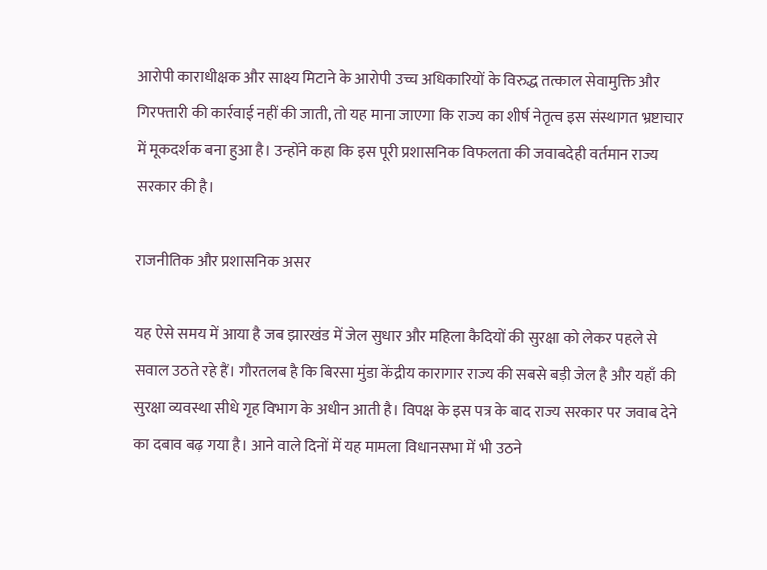आरोपी काराधीक्षक और साक्ष्य मिटाने के आरोपी उच्च अधिकारियों के विरुद्ध तत्काल सेवामुक्ति और गिरफ्तारी की कार्रवाई नहीं की जाती, तो यह माना जाएगा कि राज्य का शीर्ष नेतृत्व इस संस्थागत भ्रष्टाचार में मूकदर्शक बना हुआ है। उन्होंने कहा कि इस पूरी प्रशासनिक विफलता की जवाबदेही वर्तमान राज्य सरकार की है।

राजनीतिक और प्रशासनिक असर

यह ऐसे समय में आया है जब झारखंड में जेल सुधार और महिला कैदियों की सुरक्षा को लेकर पहले से सवाल उठते रहे हैं। गौरतलब है कि बिरसा मुंडा केंद्रीय कारागार राज्य की सबसे बड़ी जेल है और यहाँ की सुरक्षा व्यवस्था सीधे गृह विभाग के अधीन आती है। विपक्ष के इस पत्र के बाद राज्य सरकार पर जवाब देने का दबाव बढ़ गया है। आने वाले दिनों में यह मामला विधानसभा में भी उठने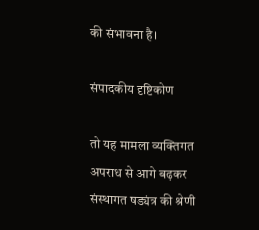की संभावना है।

संपादकीय दृष्टिकोण

तो यह मामला व्यक्तिगत अपराध से आगे बढ़कर संस्थागत षड्यंत्र की श्रेणी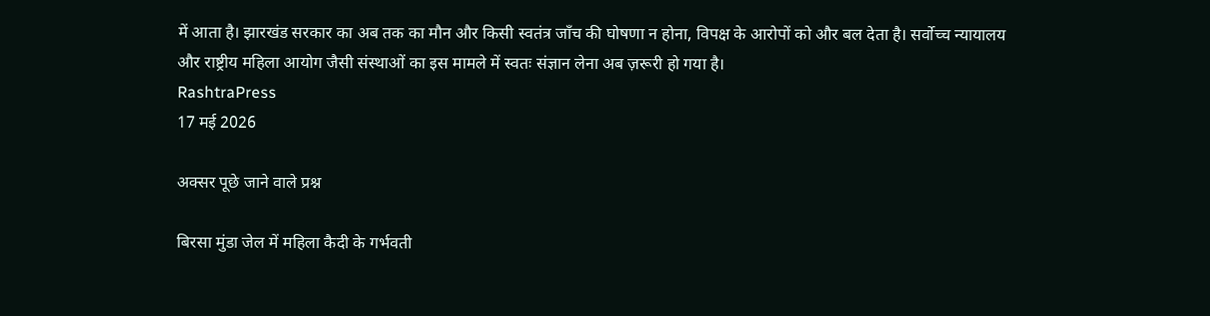में आता है। झारखंड सरकार का अब तक का मौन और किसी स्वतंत्र जाँच की घोषणा न होना, विपक्ष के आरोपों को और बल देता है। सर्वोच्च न्यायालय और राष्ट्रीय महिला आयोग जैसी संस्थाओं का इस मामले में स्वतः संज्ञान लेना अब ज़रूरी हो गया है।
RashtraPress
17 मई 2026

अक्सर पूछे जाने वाले प्रश्न

बिरसा मुंडा जेल में महिला कैदी के गर्भवती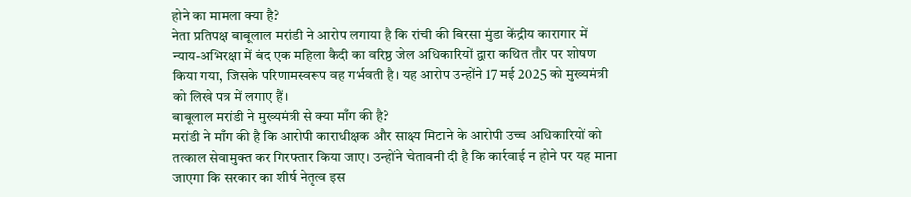होने का मामला क्या है?
नेता प्रतिपक्ष बाबूलाल मरांडी ने आरोप लगाया है कि रांची की बिरसा मुंडा केंद्रीय कारागार में न्याय-अभिरक्षा में बंद एक महिला कैदी का वरिष्ठ जेल अधिकारियों द्वारा कथित तौर पर शोषण किया गया, जिसके परिणामस्वरूप वह गर्भवती है। यह आरोप उन्होंने 17 मई 2025 को मुख्यमंत्री को लिखे पत्र में लगाए हैं।
बाबूलाल मरांडी ने मुख्यमंत्री से क्या माँग की है?
मरांडी ने माँग की है कि आरोपी काराधीक्षक और साक्ष्य मिटाने के आरोपी उच्च अधिकारियों को तत्काल सेवामुक्त कर गिरफ्तार किया जाए। उन्होंने चेतावनी दी है कि कार्रवाई न होने पर यह माना जाएगा कि सरकार का शीर्ष नेतृत्व इस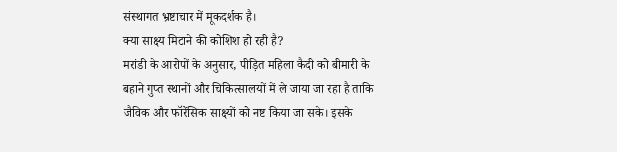संस्थागत भ्रष्टाचार में मूकदर्शक है।
क्या साक्ष्य मिटाने की कोशिश हो रही है?
मरांडी के आरोपों के अनुसार, पीड़ित महिला कैदी को बीमारी के बहाने गुप्त स्थानों और चिकित्सालयों में ले जाया जा रहा है ताकि जैविक और फॉरेंसिक साक्ष्यों को नष्ट किया जा सके। इसके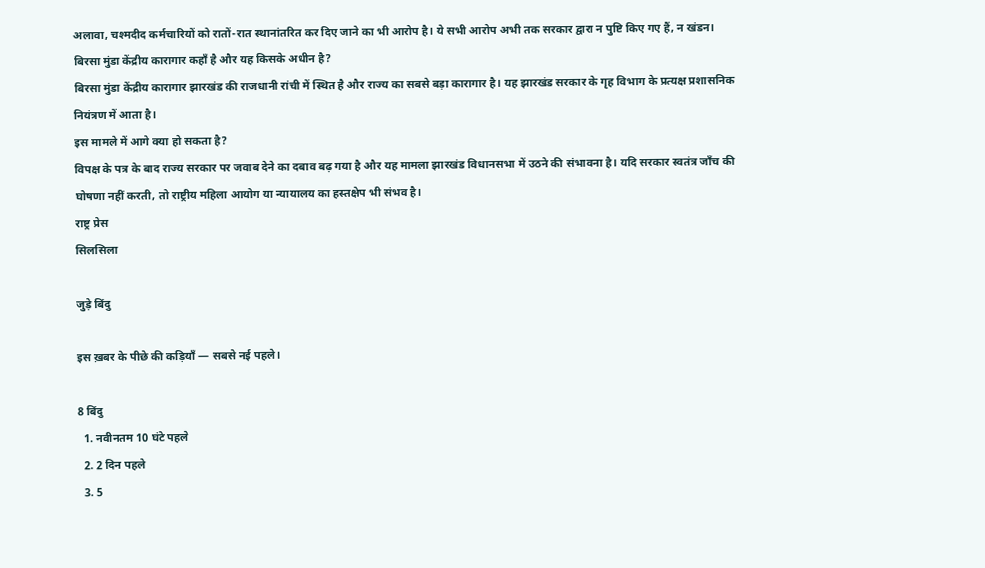अलावा, चश्मदीद कर्मचारियों को रातों-रात स्थानांतरित कर दिए जाने का भी आरोप है। ये सभी आरोप अभी तक सरकार द्वारा न पुष्टि किए गए हैं, न खंडन।
बिरसा मुंडा केंद्रीय कारागार कहाँ है और यह किसके अधीन है?
बिरसा मुंडा केंद्रीय कारागार झारखंड की राजधानी रांची में स्थित है और राज्य का सबसे बड़ा कारागार है। यह झारखंड सरकार के गृह विभाग के प्रत्यक्ष प्रशासनिक नियंत्रण में आता है।
इस मामले में आगे क्या हो सकता है?
विपक्ष के पत्र के बाद राज्य सरकार पर जवाब देने का दबाव बढ़ गया है और यह मामला झारखंड विधानसभा में उठने की संभावना है। यदि सरकार स्वतंत्र जाँच की घोषणा नहीं करती, तो राष्ट्रीय महिला आयोग या न्यायालय का हस्तक्षेप भी संभव है।
राष्ट्र प्रेस
सिलसिला

जुड़े बिंदु

इस ख़बर के पीछे की कड़ियाँ — सबसे नई पहले।

8 बिंदु
  1. नवीनतम 10 घंटे पहले
  2. 2 दिन पहले
  3. 5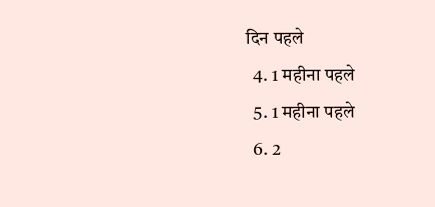दिन पहले
  4. 1 महीना पहले
  5. 1 महीना पहले
  6. 2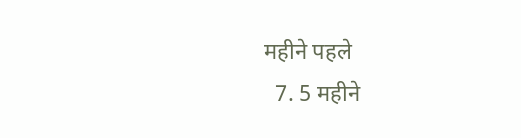महीने पहले
  7. 5 महीने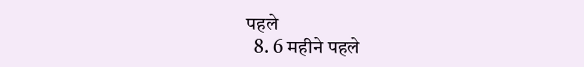पहले
  8. 6 महीने पहले